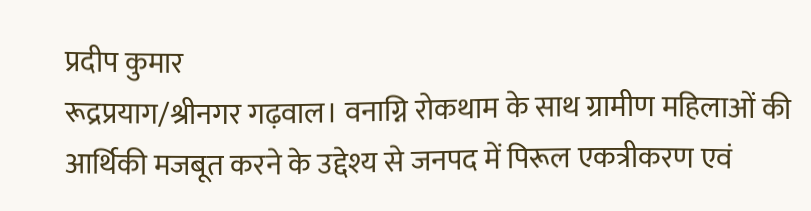प्रदीप कुमार
रूद्रप्रयाग/श्रीनगर गढ़वाल। वनाग्नि रोकथाम के साथ ग्रामीण महिलाओं की आर्थिकी मजबूत करने के उद्देश्य से जनपद में पिरूल एकत्रीकरण एवं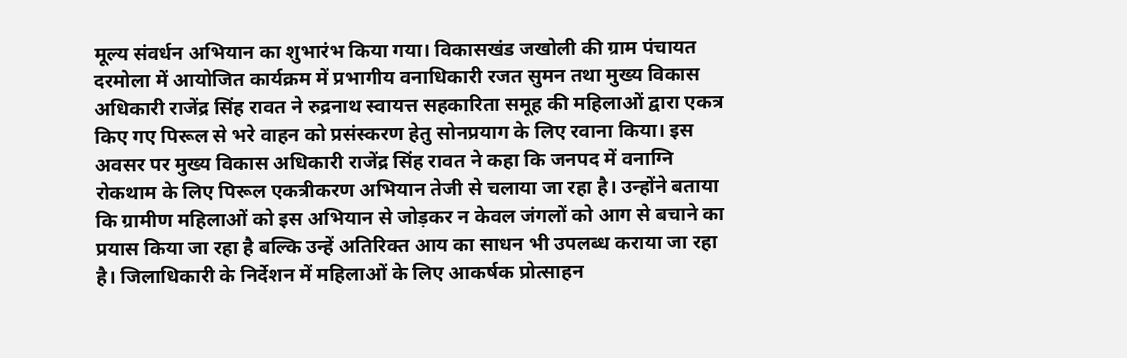मूल्य संवर्धन अभियान का शुभारंभ किया गया। विकासखंड जखोली की ग्राम पंचायत दरमोला में आयोजित कार्यक्रम में प्रभागीय वनाधिकारी रजत सुमन तथा मुख्य विकास अधिकारी राजेंद्र सिंह रावत ने रुद्रनाथ स्वायत्त सहकारिता समूह की महिलाओं द्वारा एकत्र किए गए पिरूल से भरे वाहन को प्रसंस्करण हेतु सोनप्रयाग के लिए रवाना किया। इस अवसर पर मुख्य विकास अधिकारी राजेंद्र सिंह रावत ने कहा कि जनपद में वनाग्नि रोकथाम के लिए पिरूल एकत्रीकरण अभियान तेजी से चलाया जा रहा है। उन्होंने बताया कि ग्रामीण महिलाओं को इस अभियान से जोड़कर न केवल जंगलों को आग से बचाने का प्रयास किया जा रहा है बल्कि उन्हें अतिरिक्त आय का साधन भी उपलब्ध कराया जा रहा है। जिलाधिकारी के निर्देशन में महिलाओं के लिए आकर्षक प्रोत्साहन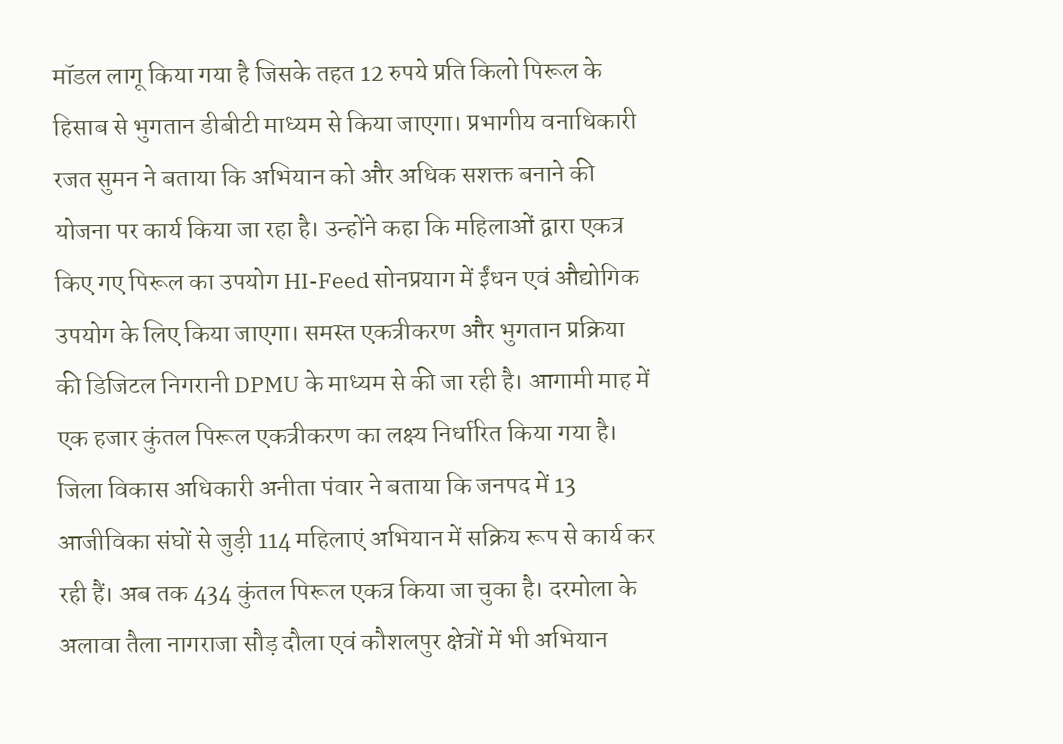मॉडल लागू किया गया है जिसके तहत 12 रुपये प्रति किलो पिरूल के हिसाब से भुगतान डीबीटी माध्यम से किया जाएगा। प्रभागीय वनाधिकारी रजत सुमन ने बताया कि अभियान को और अधिक सशक्त बनाने की योजना पर कार्य किया जा रहा है। उन्होंने कहा कि महिलाओं द्वारा एकत्र किए गए पिरूल का उपयोग HI-Feed सोनप्रयाग में ईंधन एवं औद्योगिक उपयोग के लिए किया जाएगा। समस्त एकत्रीकरण और भुगतान प्रक्रिया की डिजिटल निगरानी DPMU के माध्यम से की जा रही है। आगामी माह में एक हजार कुंतल पिरूल एकत्रीकरण का लक्ष्य निर्धारित किया गया है। जिला विकास अधिकारी अनीता पंवार ने बताया कि जनपद में 13 आजीविका संघों से जुड़ी 114 महिलाएं अभियान में सक्रिय रूप से कार्य कर रही हैं। अब तक 434 कुंतल पिरूल एकत्र किया जा चुका है। दरमोला के अलावा तैला नागराजा सौड़ दौला एवं कौशलपुर क्षेत्रों में भी अभियान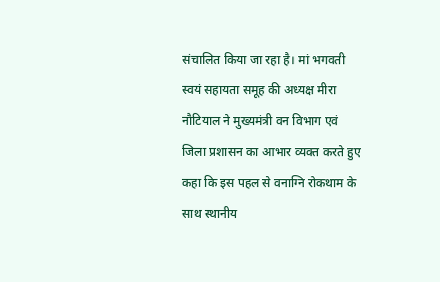संचालित किया जा रहा है। मां भगवती स्वयं सहायता समूह की अध्यक्ष मीरा नौटियाल ने मुख्यमंत्री वन विभाग एवं जिला प्रशासन का आभार व्यक्त करते हुए कहा कि इस पहल से वनाग्नि रोकथाम के साथ स्थानीय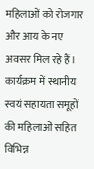महिलाओं को रोजगार और आय के नए अवसर मिल रहे हैं। कार्यक्रम में स्थानीय स्वयं सहायता समूहों की महिलाओं सहित विभिन्न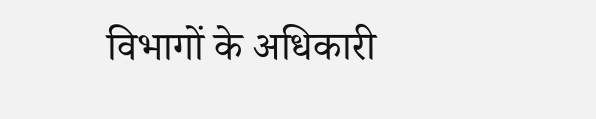विभागों के अधिकारी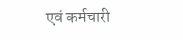एवं कर्मचारी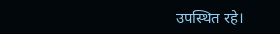उपस्थित रहे।